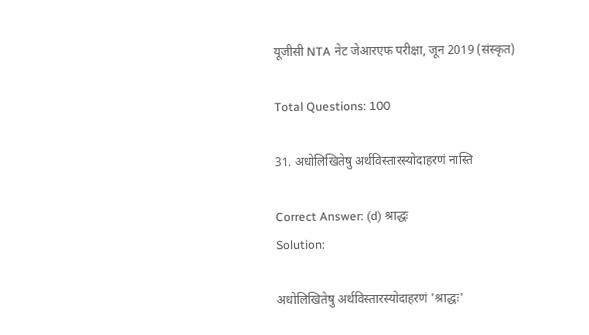यूजीसी NTA नेट जेआरएफ परीक्षा, जून 2019 (संस्कृत)

Total Questions: 100

31. अधोलिखितेषु अर्थविस्तारस्योदाहरणं नास्ति

Correct Answer: (d) श्राद्धः
Solution:

अधोलिखितेषु अर्थविस्तारस्योदाहरणं 'श्राद्धः'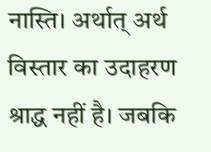नास्ति। अर्थात् अर्थ विस्तार का उदाहरण श्राद्ध नहीं है। जबकि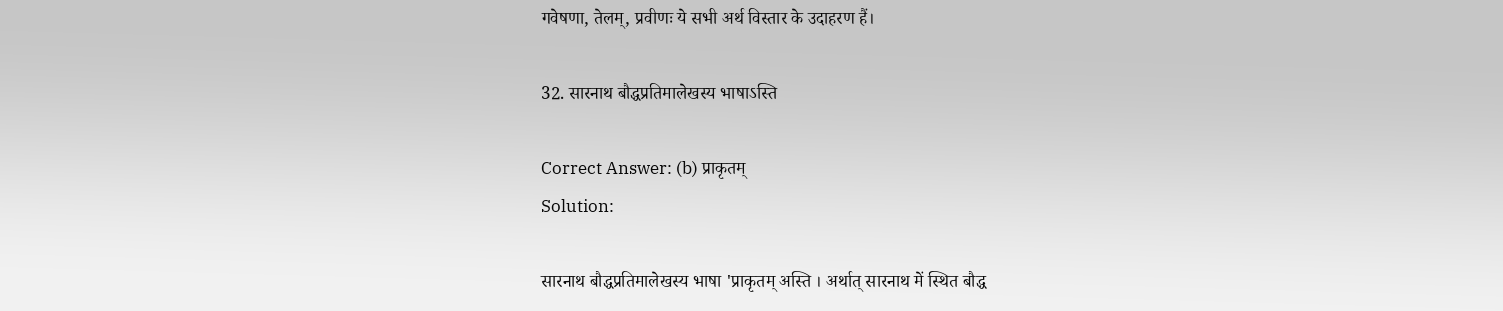गवेषणा, तेलम्, प्रवीणः ये सभी अर्थ विस्तार के उदाहरण हैं।

32. सारनाथ बौद्धप्रतिमालेखस्य भाषाऽस्ति

Correct Answer: (b) प्राकृतम्
Solution:

सारनाथ बौद्धप्रतिमालेखस्य भाषा 'प्राकृतम् अस्ति । अर्थात् सारनाथ में स्थित बौद्ध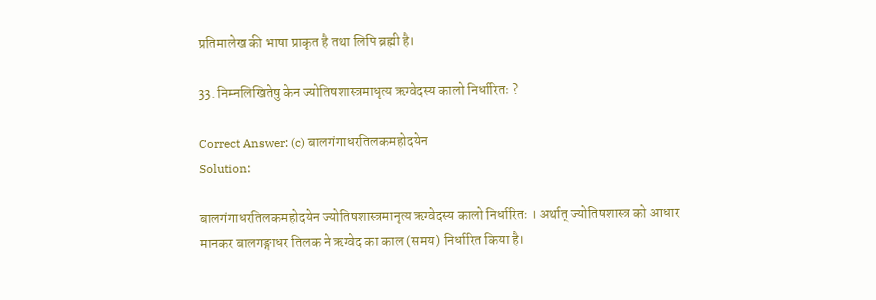प्रतिमालेख की भाषा प्राकृत है तथा लिपि ब्रह्मी है।

33. निम्नलिखितेषु केन ज्योतिषशास्त्रमाधृत्य ऋग्वेदस्य कालो निर्धारितः ?

Correct Answer: (c) बालगंगाधरतिलकमहोदयेन
Solution:

बालगंगाधरतिलकमहोदयेन ज्योतिषशास्त्रमानृत्य ऋग्वेदस्य कालो निर्धारितः । अर्थात् ज्योतिषशास्त्र को आधार मानकर बालगङ्गाधर तिलक ने ऋग्वेद का काल (समय) निर्धारित किया है।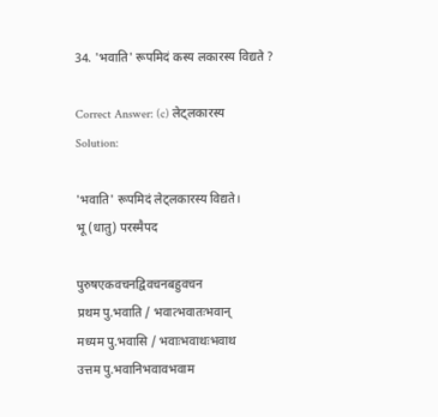34. 'भवाति' रूपमिदं कस्य लकारस्य विद्यते ?

Correct Answer: (c) लेट्लकारस्य
Solution:

'भवाति' रूपमिदं लेट्लकारस्य विद्यते।
भू (धातु) परस्मैपद

पुरुषएकवचनद्विवचनबहुवचन
प्रथम पु.भवाति / भवात्भवातःभवान्
मध्यम पु.भवासि / भवाःभवाथःभवाथ
उत्तम पु.भवानिभवावभवाम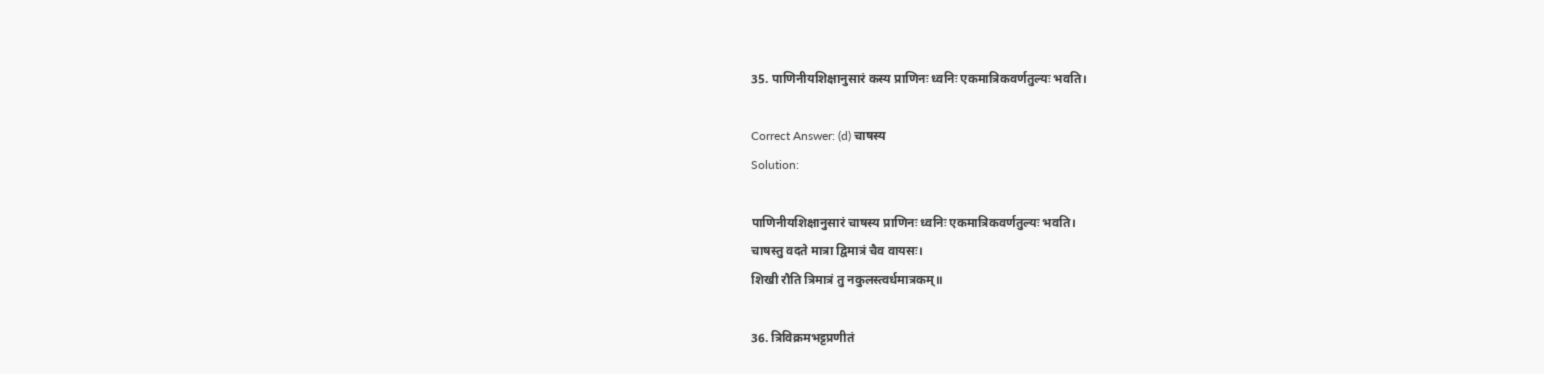35. पाणिनीयशिक्षानुसारं कस्य प्राणिनः ध्वनिः एकमात्रिकवर्णतुल्यः भवति।

Correct Answer: (d) चाषस्य
Solution:

पाणिनीयशिक्षानुसारं चाषस्य प्राणिनः ध्वनिः एकमात्रिकवर्णतुल्यः भवति।
चाषस्तु वदते मात्रा द्विमात्रं चैव वायसः।
शिखी रौति त्रिमात्रं तु नकुलस्त्वर्धमात्रकम्॥

36. त्रिविक्रमभट्टप्रणीतं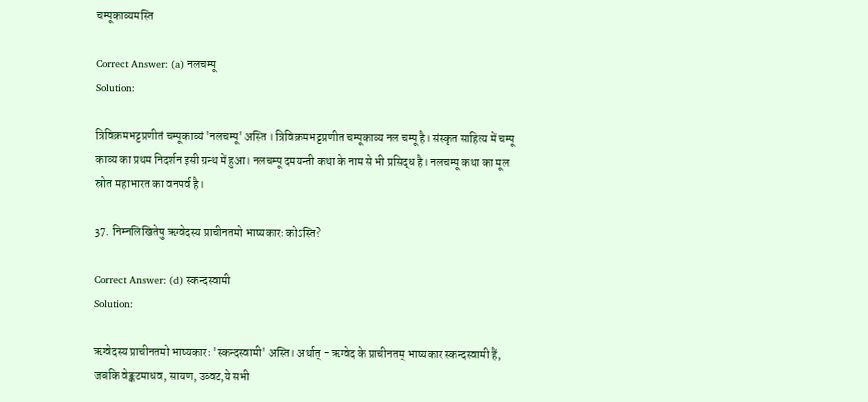चम्पूकाव्यमस्ति

Correct Answer: (a) नलचम्पू
Solution:

त्रिविक्रमभट्टप्रणीतं चम्पूकाव्यं 'नलचम्पू' अस्ति । त्रिविक्रमभट्टप्रणीत चम्पूकाव्य नल चम्पू है। संस्कृत साहित्य में चम्पू काव्य का प्रथम निदर्शन इसी ग्रन्थ में हुआ। नलचम्पू दमयन्ती कथा के नाम से भी प्रसिद्ध है। नलचम्पू कथा का मूल स्रोत महाभारत का वनपर्व है।

37. निम्नलिखितेषु ऋग्वेदस्य प्राचीनतमो भाष्यकारः कोऽस्ति?

Correct Answer: (d) स्कन्दस्वामी
Solution:

ऋग्वेदस्य प्राचीनतमो भाष्यकारः 'स्कन्दस्वामी' अस्ति। अर्थात् - ऋग्वेद के प्राचीनतम् भाष्यकार स्कन्दस्वामी हैं, जबकि वेङ्कटमाधव, सायण, उव्वट,ये सभी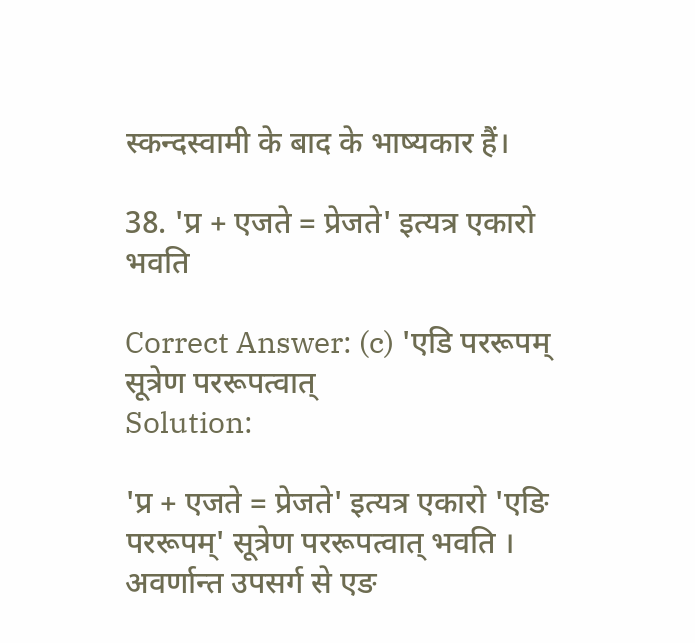स्कन्दस्वामी के बाद के भाष्यकार हैं।

38. 'प्र + एजते = प्रेजते' इत्यत्र एकारो भवति

Correct Answer: (c) 'एडि पररूपम् सूत्रेण पररूपत्वात्
Solution:

'प्र + एजते = प्रेजते' इत्यत्र एकारो 'एङि पररूपम्' सूत्रेण पररूपत्वात् भवति । अवर्णान्त उपसर्ग से एङ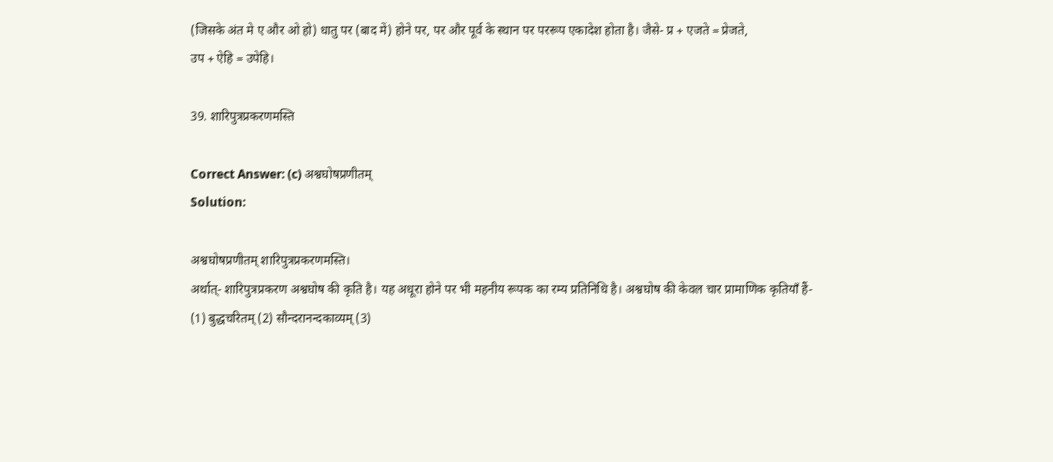(जिसके अंत मे ए और ओ हो) धातु पर (बाद में) होने पर, पर और पूर्व के स्थान पर पररूप एकादेश होता है। जैसे- प्र + एजते = प्रेजते,
उप + ऐहि = उपेहि।

39. शारिपुत्रप्रकरणमस्ति

Correct Answer: (c) अश्वघोषप्रणीतम्
Solution:

अश्वघोषप्रणीतम् शारिपुत्रप्रकरणमस्ति।
अर्थात्- शारिपुत्रप्रकरण अश्वघोष की कृति है। यह अधूरा होने पर भी महनीय रूपक का रम्य प्रतिनिधि है। अश्वघोष की केवल चार प्रामाणिक कृतियाँ हैं-
(1) बुद्धचरितम् (2) सौन्दरानन्दकाव्यम् (3)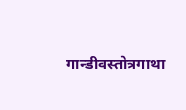गान्डीवस्तोत्रगाथा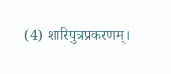(4) शारिपुत्रप्रकरणम्।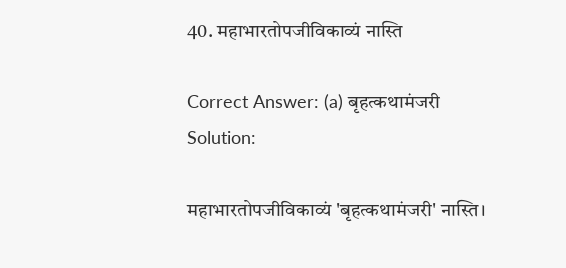40. महाभारतोपजीविकाव्यं नास्ति

Correct Answer: (a) बृहत्कथामंजरी
Solution:

महाभारतोपजीविकाव्यं 'बृहत्कथामंजरी' नास्ति।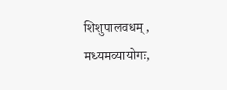शिशुपालवधम्, मध्यमव्यायोगः,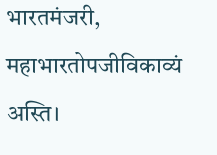भारतमंजरी, महाभारतोपजीविकाव्यं अस्ति।